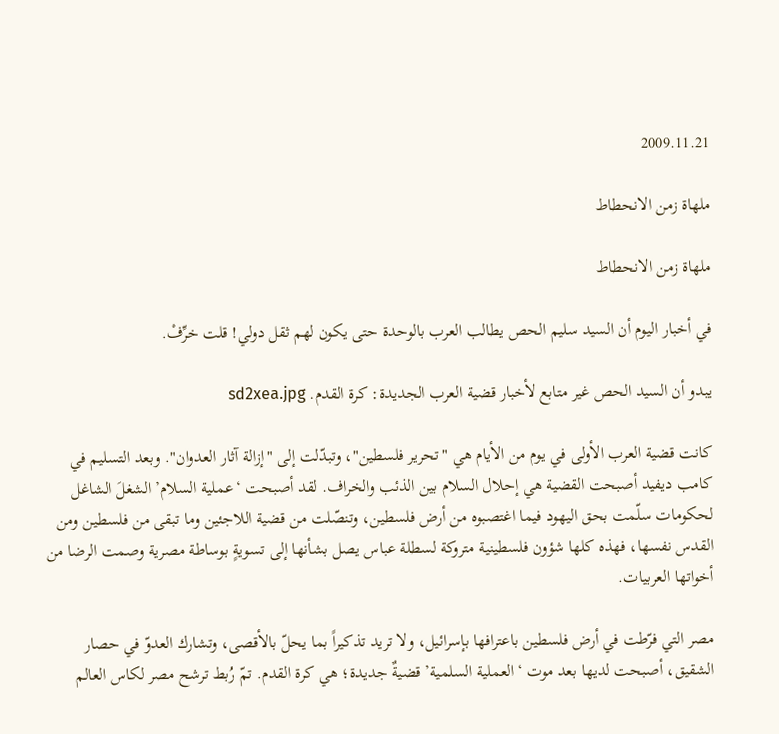2009.11.21

ملهاة زمن الانحطاط

ملهاة زمن الانحطاط

في أخبار اليوم أن السيد سليم الحص يطالب العرب بالوحدة حتى يكون لهم ثقل دولي! قلت خرِّفْ.

يبدو أن السيد الحص غير متابع لأخبار قضية العرب الجديدة: كرة القدم. sd2xea.jpg

كانت قضية العرب الأولى في يوم من الأيام هي "تحرير فلسطين"، وتبدّلت إلى "إزالة آثار العدوان". وبعد التسليم في كامب ديفيد أصبحت القضية هي إحلال السلام بين الذئب والخراف. لقد أصبحت ‘عملية السلام’ الشغلَ الشاغل لحكومات سلّمت بحق اليهود فيما اغتصبوه من أرض فلسطين، وتنصّلت من قضية اللاجئين وما تبقى من فلسطين ومن القدس نفسها، فهذه كلها شؤون فلسطينية متروكة لسطلة عباس يصل بشأنها إلى تسويةٍ بوساطة مصرية وصمت الرضا من أخواتها العربيات.

مصر التي فرّطت في أرض فلسطين باعترافها بإسرائيل، ولا تريد تذكيراً بما يحلّ بالأقصى، وتشارك العدوّ في حصار الشقيق، أصبحت لديها بعد موت ‘العملية السلمية’ قضيةٌ جديدة؛ هي كرة القدم. تمّ رُبط ترشح مصر لكاس العالم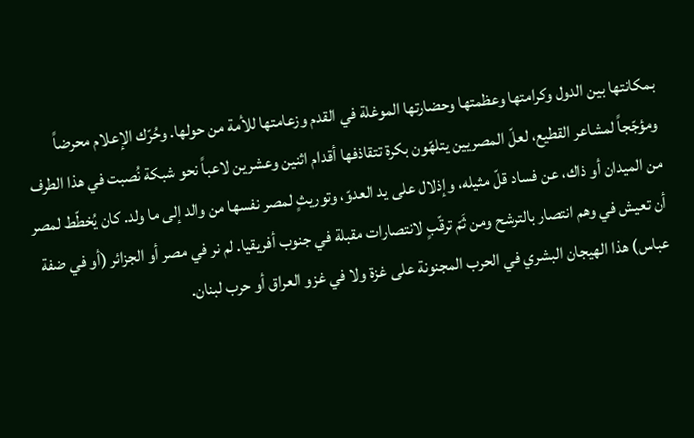بمكانتها بين الدول وكرامتها وعظمتها وحضارتها الموغلة في القدم وزعامتها للأمة من حولها. وحُرّك الإعلام محرضاً ومؤجّجاً لمشاعر القطيع، لعلّ المصريين يتلهّون بكرة تتقاذفها أقدام اثنين وعشرين لاعباً نحو شبكة نُصبت في هذا الطرف من الميدان أو ذاك، عن فساد قلّ مثيله، وإذلال على يد العدوّ، وتوريثٍ لمصر نفسها من والد إلى ما ولد. كان يُخطّط لمصر أن تعيش في وهم انتصار بالترشح ومن ثَمّ ترقّبٍ لانتصارات مقبلة في جنوب أفريقيا. لم نر في مصر أو الجزائر (أو في ضفة عباس) هذا الهيجان البشري في الحرب المجنونة على غزة ولا في غزو العراق أو حرب لبنان.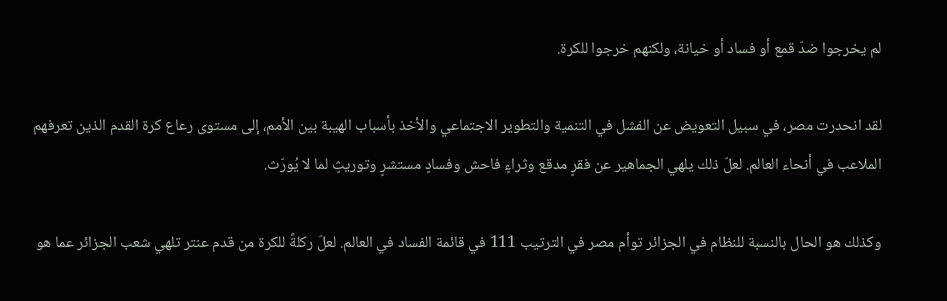لم يخرجوا ضدّ قمع أو فساد أو خيانة، ولكنهم خرجوا للكرة.

لقد انحدرت مصر، في سبيل التعويض عن الفشل في التنمية والتطوير الاجتماعي والأخذ بأسباب الهيبة بين الأمم، إلى مستوى رعاع كرة القدم الذين تعرفهم الملاعب في أنحاء العالم. لعلّ ذلك يلهي الجماهير عن فقرٍ مدقع وثراءٍ فاحش وفسادٍ مستشرٍ وتوريثٍ لما لا يُورّث.

وكذلك هو الحال بالنسبة للنظام في الجزائر توأم مصر في الترتيب 111 في قائمة الفساد في العالم. لعلّ ركلةً للكرة من قدم عنتر تلهي شعب الجزائر عما هو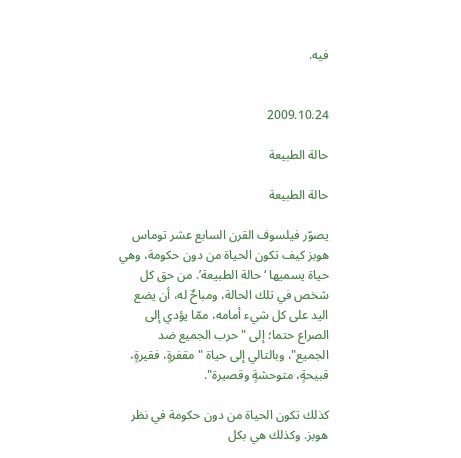فيه.


2009.10.24

حالة الطبيعة

حالة الطبيعة

يصوّر فيلسوف القرن السابع عشر توماس هوبز كيف تكون الحياة من دون حكومة، وهي حياة يسميها ‘حالة الطبيعة’. من حق كل شخص في تلك الحالة، ومباحٌ له، أن يضع اليد على كل شيء أمامه، ممّا يؤدي إلى الصراع حتما؛ إلى "حرب الجميع ضد الجميع"، وبالتالي إلى حياة "مقفرةٍ، فقيرةٍ، قبيحةٍ، متوحشةٍ وقصيرة".

كذلك تكون الحياة من دون حكومة في نظر هوبز. وكذلك هي بكل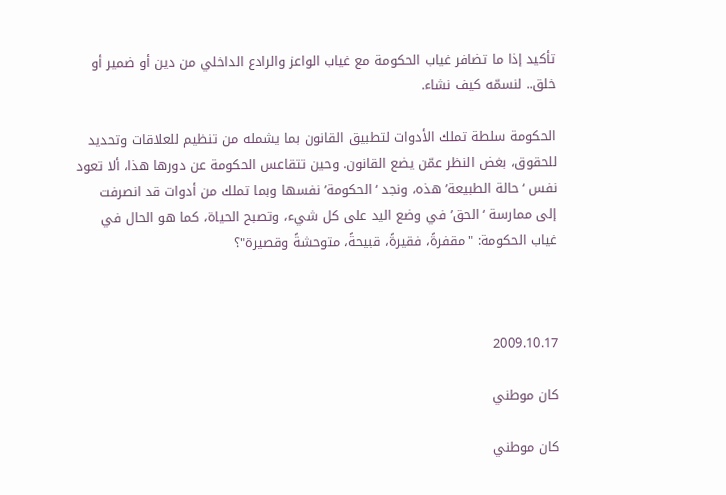تأكيد إذا ما تضافر غياب الحكومة مع غياب الواعز والرادع الداخلي من دين أو ضمير أو خلق.. لنسمّه كيف نشاء.

الحكومة سلطة تملك الأدوات لتطبيق القانون بما يشمله من تنظيم للعلاقات وتحديد للحقوق، بغض النظر عمّن يضع القانون. وحين تتقاعس الحكومة عن دورها هذا، ألا تعود نفس ‘حالة الطبيعة’ هذه، ونجد ‘الحكومة’ نفسها وبما تملك من أدوات قد انصرفت إلى ممارسة ‘الحق’ في وضع اليد على كل شيء، وتصبح الحياة، كما هو الحال في غياب الحكومة: "مقفرةً، فقيرةً، قبيحةً، متوحشةً وقصيرة"؟



2009.10.17

كان موطني

كان موطني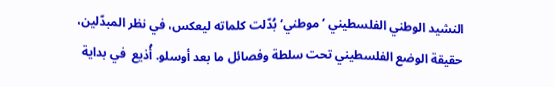النشيد الوطني الفلسطيني ’موطني‘ بُدّلت كلماته ليعكس، في نظر المبدّلين، حقيقة الوضع الفلسطيني تحت سلطة وفصائل ما بعد أوسلو. أُذيع  في بداية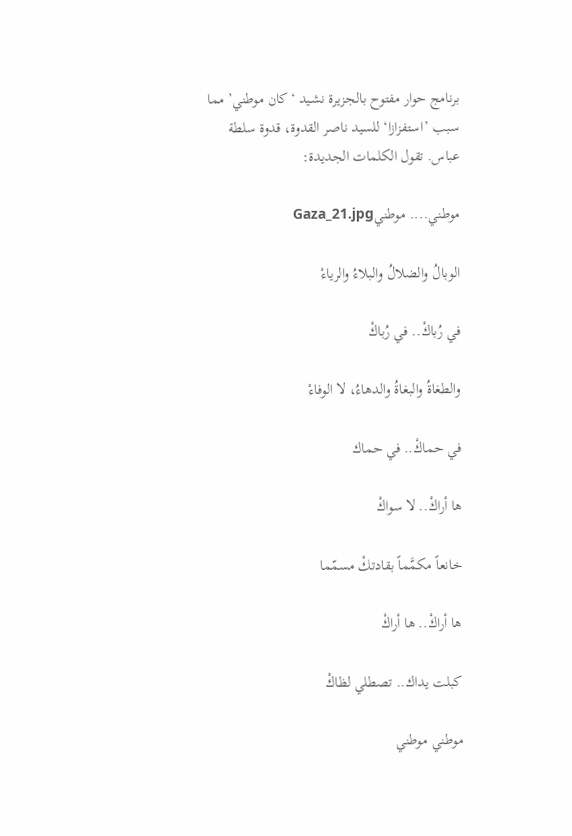برنامج حوار مفتوح بالجزيرة نشـيد ‘كان موطني’ مما سبب ’استفزازا‘ للسيد ناصر القدوة، قدوة سلطة عباس. تقول الكلمات الجديدة:

موطني.... موطنيGaza_21.jpg

الوبالُ والضلالُ والبلاءُ والرياءْ

في رُباكْ.. في رُباكْ

والطغاةُ والبغاةُ والدهاءُ، لا الوفاءْ

في حماكْ.. في حماك

ها أراكْ.. لا سواكْ

خانعاً مكمَّماً بقادتكْ مسمّما

ها أراكْ.. ها أراكْ

كبلت يداك.. تصطلي لظاكْ

موطني موطني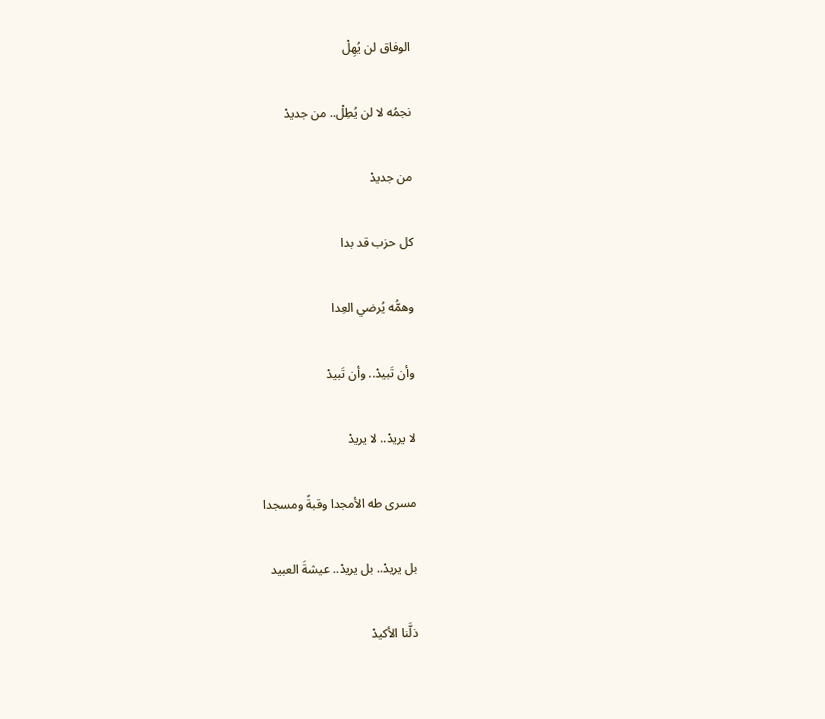الوفاق لن يُهِلْ

نجمُه لا لن يُطِلْ.. من جديدْ

من جديدْ

كل حزب قد بدا

وهمُّه يُرضي العِدا

وأن تَبيدْ.. وأن تَبيدْ

لا يريدْ.. لا يريدْ

مسرى طه الأمجدا وقبةً ومسجدا

بل يريدْ.. بل يريدْ.. عيشةَ العبيد

ذلَّنا الأكيدْ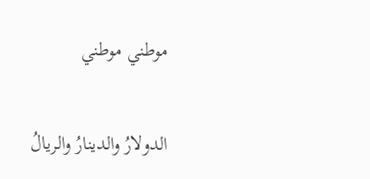موطني موطني

الدولارُ والدينارُ والريالُ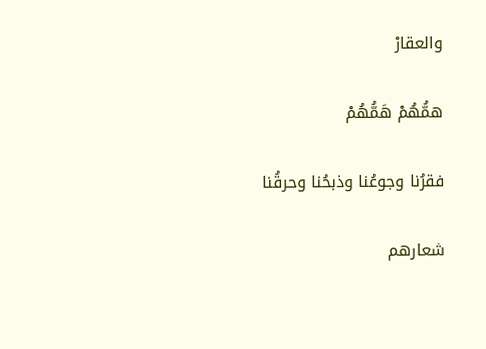والعقارْ

همُّهُمْ هَمُّهُمْ

فقرُنا وجوعُنا وذبحُنا وحرقُنا

شعارهم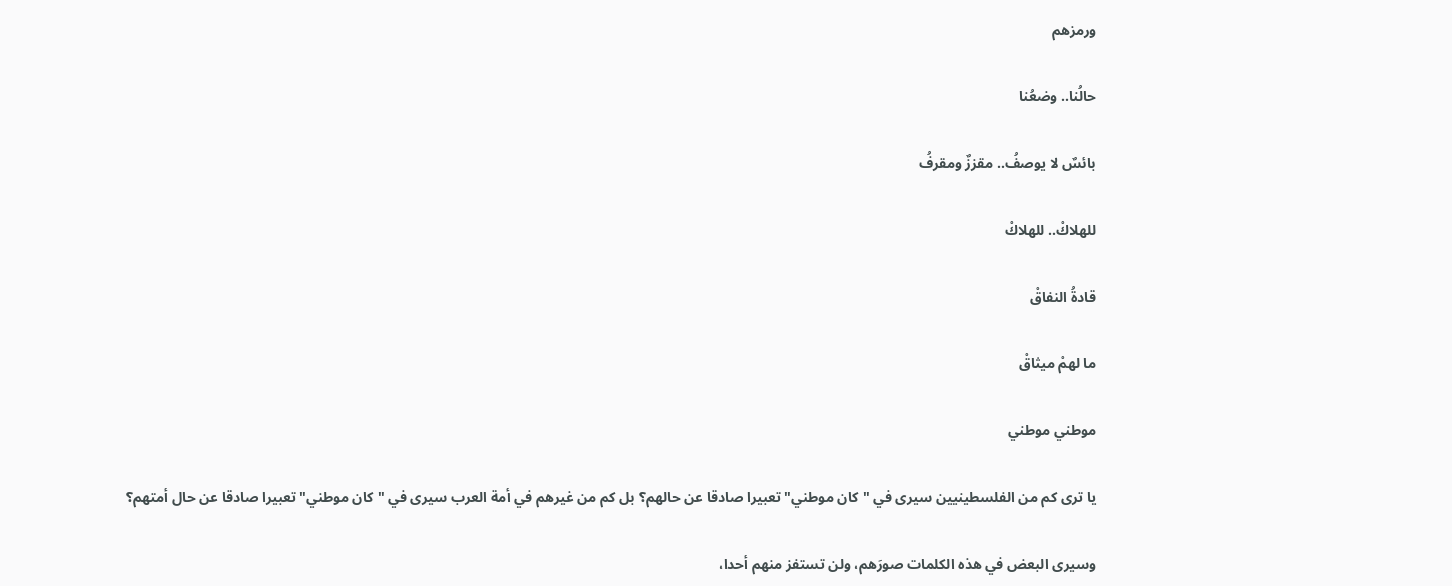ورمزهم

حالُنا.. وضعُنا

بائسٌ لا يوصفُ.. مقززٌ ومقرفُ

للهلاكْ.. للهلاكْ

قادةُ النفاقْ

ما لهمْ ميثاقْ

موطني موطني

يا ترى كم من الفلسطينيين سيرى في "كان موطني" تعبيرا صادقا عن حالهم؟ بل كم من غيرهم في أمة العرب سيرى في "كان موطني" تعبيرا صادقا عن حال أمتهم؟

وسيرى البعض في هذه الكلمات صورَهم، ولن تستفز منهم أحدا،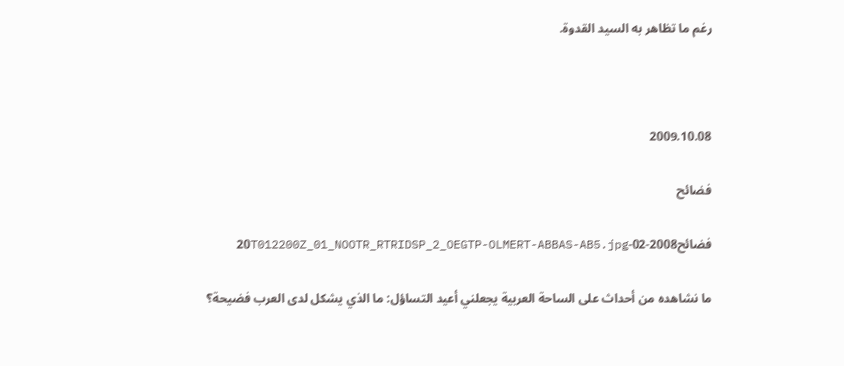رغم ما تظاهر به السيد القدوة.



2009.10.08

فضائح

فضائح2008-02-20T012200Z_01_NOOTR_RTRIDSP_2_OEGTP-OLMERT-ABBAS-AB5.jpg

ما نشاهده من أحداث على الساحة العربية يجعلني أعيد التساؤل: ما الذي يشكل لدى العرب فضيحة؟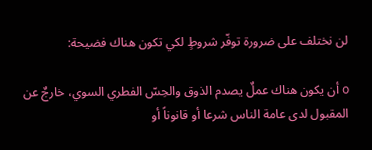لن نختلف على ضرورة توفّر شروطٍ لكي تكون هناك فضيحة:

o أن يكون هناك عملٌ يصدم الذوق والحِسّ الفطري السوي، خارجٌ عن المقبول لدى عامة الناس شرعا أو قانوناً أو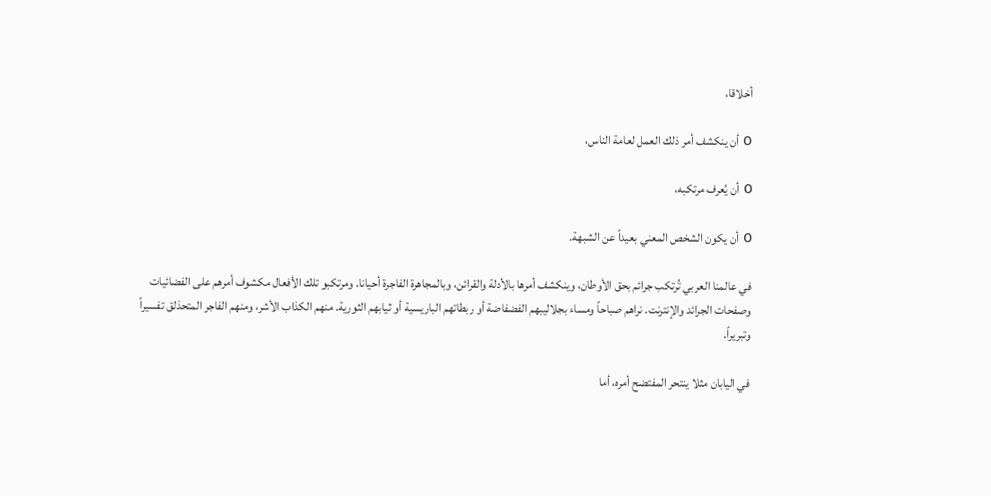أخلاقا،

o أن ينكشف أمر ذلك العمل لعامة الناس،

o أن يُعرف مرتكبه،

o أن يكون الشخص المعني بعيداً عن الشبهة.

في عالمنا العربي تُرتكب جرائم بحق الأوطان، وينكشف أمرها بالأدلة والقرائن، وبالمجاهرة الفاجرة أحيانا. ومرتكبو تلك الأفعال مكشوف أمرهم على الفضائيات وصفحات الجرائد والإنترنت. نراهم صباحاً ومساء بجلاليبهم الفضفاضة أو ربطاتهم الباريسية أو ثيابهم الثورية. منهم الكذاب الأشر، ومنهم الفاجر المتحذلق تفسيراً وتبريراً.

في اليابان مثلا ينتحر المفتضح أمره، أما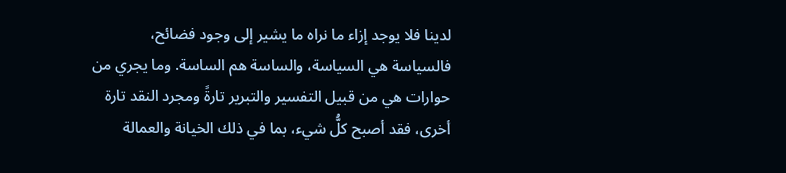لدينا فلا يوجد إزاء ما نراه ما يشير إلى وجود فضائح، فالسياسة هي السياسة، والساسة هم الساسة. وما يجري من حوارات هي من قبيل التفسير والتبرير تارةً ومجرد النقد تارة أخرى، فقد أصبح كلُّ شيء، بما في ذلك الخيانة والعمالة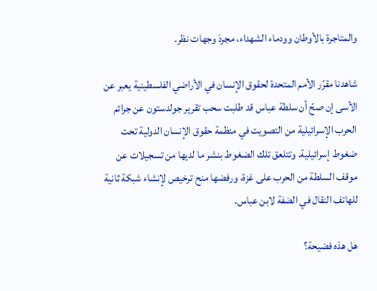والمتاجرة بالأوطان وودماء الشهداء، مجردَ وجهات نظر.

شاهدنا مقرّر الأمم المتحدة لحقوق الإنسان في الأراضي الفلسطينية يعبر عن الأسى إن صحّ أن سلطة عباس قد طلبت سحب تقرير جولدستون عن جرائم الحرب الإسرائيلية من التصويت في منظمة حقوق الإنسان الدولية تحت ضغوط إسرائيلية. وتتلعق تلك الضغوط بنشر ما لديها من تسجيلات عن موقف السلطة من الحرب على غزة، ورفضها منح ترخيص لإنشاء شبكة ثانية للهاتف النقال في الضفة لابن عباس.

هل هذه فضيحة؟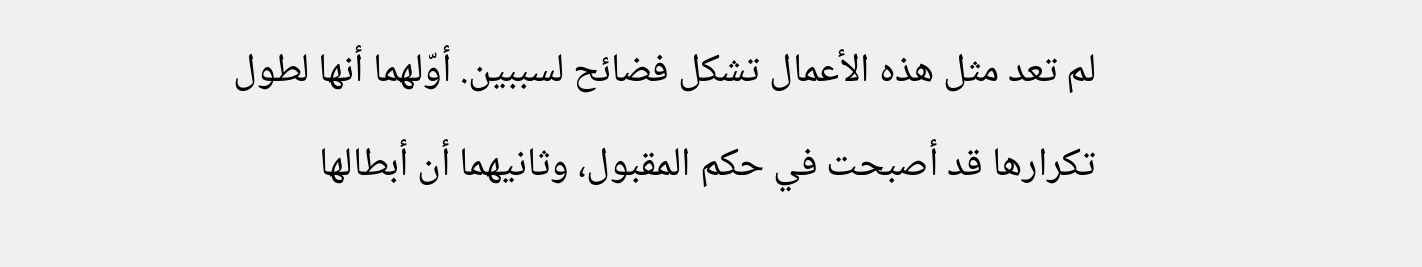لم تعد مثل هذه الأعمال تشكل فضائح لسببين. أوّلهما أنها لطول تكرارها قد أصبحت في حكم المقبول، وثانيهما أن أبطالها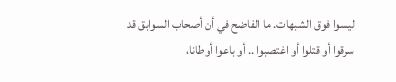ليسوا فوق الشبهات. ما الفاضح في أن أصحاب السوابق قد سرقوا أو قتلوا أو اغتصبوا .. أو باعوا أوطانا،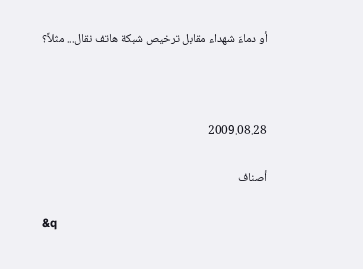أو دماءَ شهداء مقابل ترخيص شبكة هاتف نقال... مثلاً؟



2009.08.28

أصناف

&q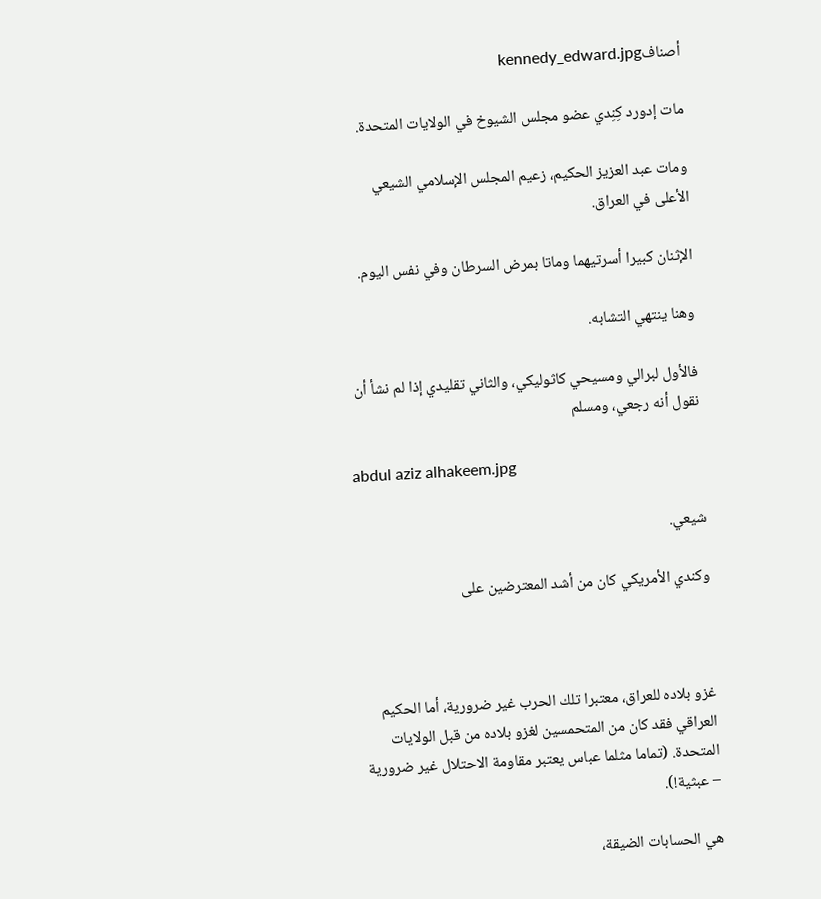أصنافkennedy_edward.jpg

مات إدورد كِنِدي عضو مجلس الشيوخ في الولايات المتحدة.

ومات عبد العزيز الحكيم، زعيم المجلس الإسلامي الشيعي الأعلى في العراق.

الإثنان كبيرا أسرتيهما وماتا بمرض السرطان وفي نفس اليوم.

وهنا ينتهي التشابه.

فالأول لبرالي ومسيحي كاثوليكي، والثاني تقليدي إذا لم نشأ أن نقول أنه رجعي، ومسلم

abdul aziz alhakeem.jpg

شيعي.

وكندي الأمريكي كان من أشد المعترضين على



غزو بلاده للعراق، معتبرا تلك الحرب غير ضرورية، أما الحكيم العراقي فقد كان من المتحمسين لغزو بلاده من قبل الولايات المتحدة. (تماما مثلما عباس يعتبر مقاومة الاحتلال غير ضرورية – عبثية!).

هي الحسابات الضيقة،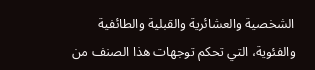الشخصية والعشائرية والقبلية والطائفية والفئوية، التي تحكم توجهات هذا الصنف من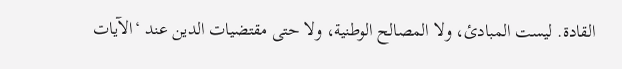القادة. ليست المبادئ، ولا المصالح الوطنية، ولا حتى مقتضيات الدين عند ‘الآيات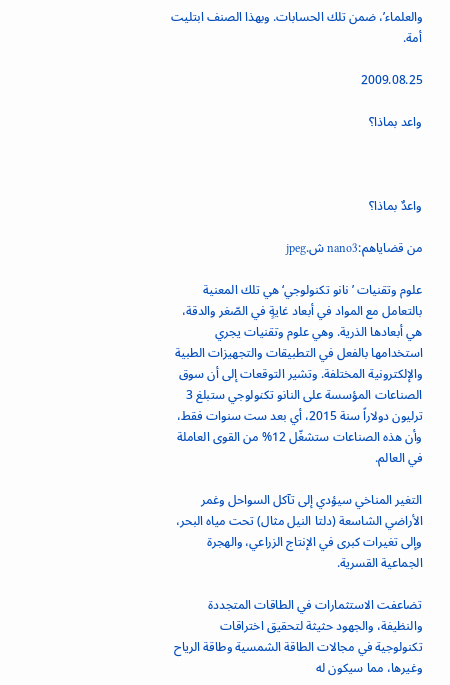والعلماء’، ضمن تلك الحسابات. وبهذا الصنف ابتليت أمة.

2009.08.25

واعد بماذا؟



واعدٌ بماذا؟

من قضاياهم:nano3 ش.jpeg

علوم وتقنيات ’نانو تكنولوجي‘ هي تلك المعنية بالتعامل مع المواد في أبعاد غايةٍ في الصّغر والدقة، هي أبعادها الذرية. وهي علوم وتقنيات يجري استخدامها بالفعل في التطبيقات والتجهيزات الطبية والإلكترونية المختلفة. وتشير التوقعات إلى أن سوق الصناعات المؤسسة على النانو تكنولوجي ستبلغ 3 ترليون دولاراً سنة 2015، أي بعد ست سنوات فقط، وأن هذه الصناعات ستشغّل 12% من القوى العاملة في العالم.

التغير المناخي سيؤدي إلى تآكل السواحل وغمر الأراضي الشاسعة (دلتا النيل مثال) تحت مياه البحر، وإلى تغيرات كبرى في الإنتاج الزراعي، والهجرة الجماعية القسرية.

تضاعفت الاستثمارات في الطاقات المتجددة والنظيفة، والجهود حثيثة لتحقيق اختراقات تكنولوجية في مجالات الطاقة الشمسية وطاقة الرياح وغيرها، مما سيكون له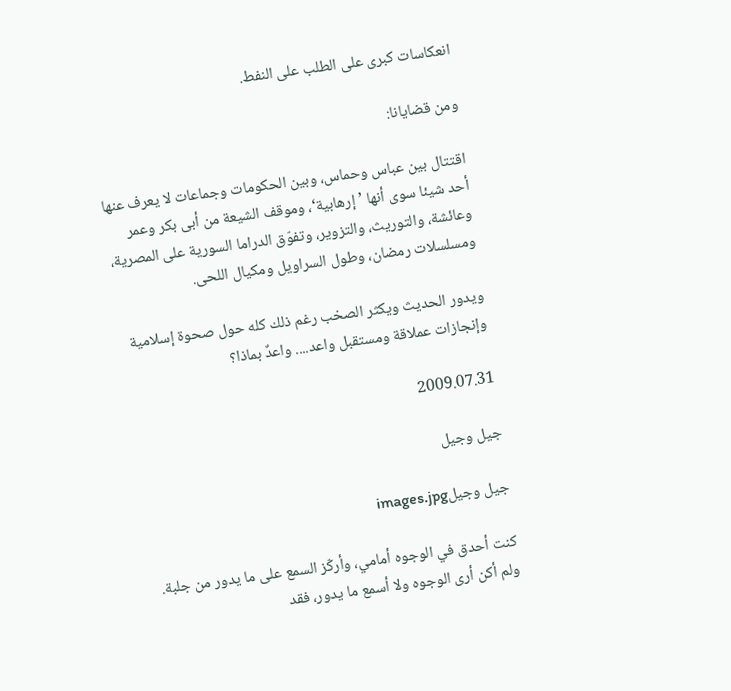انعكاسات كبرى على الطلب على النفط.

ومن قضايانا:

اقتتال بين عباس وحماس، وبين الحكومات وجماعات لا يعرف عنها أحد شيئا سوى أنها ’إرهابية‘، وموقف الشيعة من أبى بكر وعمر وعائشة، والتوريث، والتزوير، وتفوّق الدراما السورية على المصرية، ومسلسلات رمضان، وطول السراويل ومكيال اللحى.

ويدور الحديث ويكثر الصخب رغم ذلك كله حول صحوة إسلامية وإنجازات عملاقة ومستقبل واعد.... واعدٌ بماذا؟

2009.07.31

جيل وجيل

جيل وجيلimages.jpg

كنت أحدق في الوجوه أمامي، وأركّز السمع على ما يدور من جلبة. ولم أكن أرى الوجوه ولا أسمع ما يدور، فقد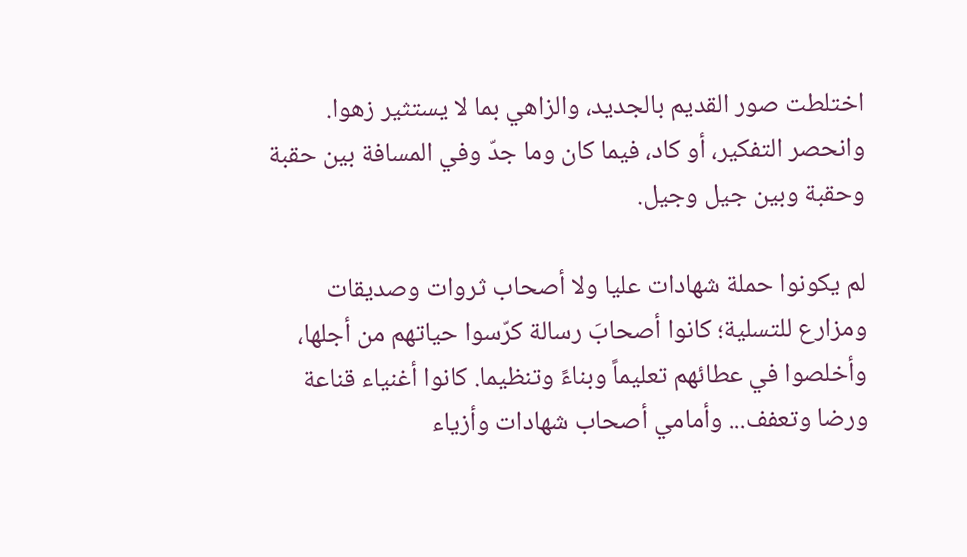اختلطت صور القديم بالجديد، والزاهي بما لا يستثير زهوا. وانحصر التفكير، أو كاد، فيما كان وما جدّ وفي المسافة بين حقبة وحقبة وبين جيل وجيل.

لم يكونوا حملة شهادات عليا ولا أصحاب ثروات وصديقات ومزارع للتسلية؛ كانوا أصحابَ رسالة كرّسوا حياتهم من أجلها، وأخلصوا في عطائهم تعليماً وبناءً وتنظيما. كانوا أغنياء قناعة ورضا وتعفف... وأمامي أصحاب شهادات وأزياء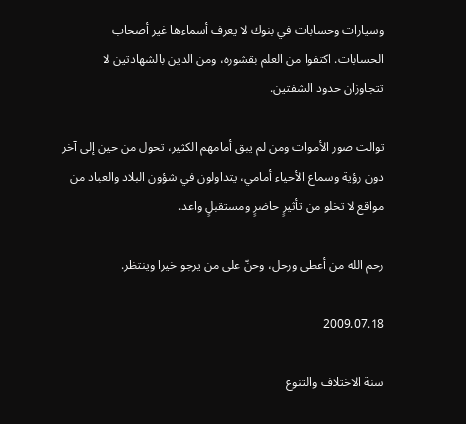وسيارات وحسابات في بنوك لا يعرف أسماءها غير أصحاب الحسابات. اكتفوا من العلم بقشوره، ومن الدين بالشهادتين لا تتجاوزان حدود الشفتين.

توالت صور الأموات ومن لم يبق أمامهم الكثير، تحول من حين إلى آخر دون رؤية وسماع الأحياء أمامي، يتداولون في شؤون البلاد والعباد من مواقع لا تخلو من تأثيرٍ حاضرٍ ومستقبلٍ واعد.

رحم الله من أعطى ورحل، وحنّ على من يرجو خيرا وينتظر.

2009.07.18

سنة الاختلاف والتنوع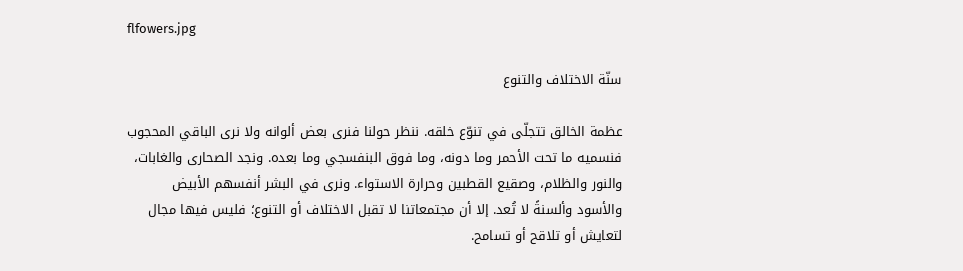flfowers.jpg

سنّة الاختلاف والتنوع

عظمة الخالق تتجلّى في تنوّع خلقه. ننظر حولنا فنرى بعض ألوانه ولا نرى الباقي المحجوب فنسميه ما تحت الأحمر وما دونه، وما فوق البنفسجي وما بعده. ونجد الصحارى والغابات، والنور والظلام، وصقيع القطبين وحرارة الاستواء. ونرى في البشر أنفسهم الأبيض والأسود وألسنةً لا تُعد. إلا أن مجتمعاتنا لا تقبل الاختلاف أو التنوع؛ فليس فيها مجال لتعايش أو تلاقح أو تسامح.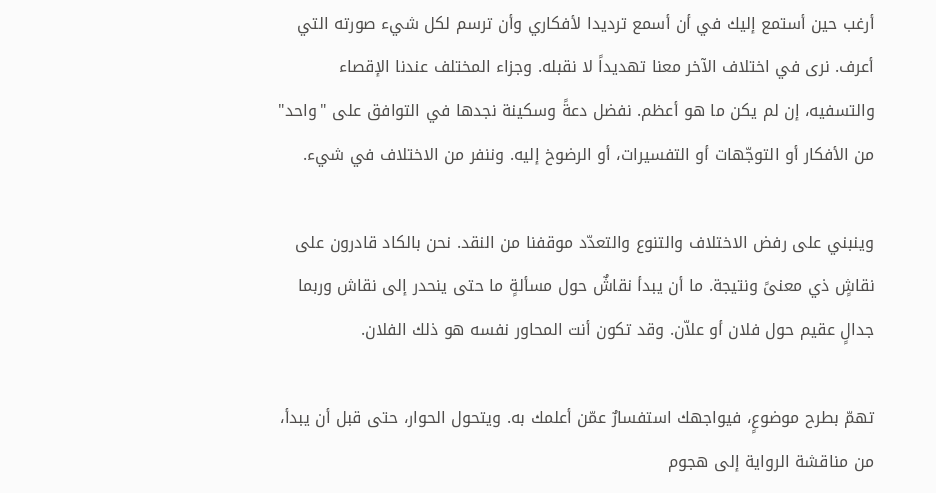أرغب حين أستمع إليك في أن أسمع ترديدا لأفكاري وأن ترسم لكل شيء صورته التي أعرف. نرى في اختلاف الآخر معنا تهديداً لا نقبله. وجزاء المختلف عندنا الإقصاء والتسفيه، إن لم يكن ما هو أعظم. نفضل دعةً وسكينة نجدها في التوافق على "واحد" من الأفكار أو التوجّهات أو التفسيرات، أو الرضوخ إليه. وننفر من الاختلاف في شيء.

وينبني على رفض الاختلاف والتنوع والتعدّد موقفنا من النقد. نحن بالكاد قادرون على نقاشٍ ذي معنىً ونتيجة. ما أن يبدأ نقاشٌ حول مسألةٍ ما حتى ينحدر إلى نقاش وربما جدالٍ عقيم حول فلان أو علاّن. وقد تكون أنت المحاور نفسه هو ذلك الفلان.

تهمّ بطرح موضوعٍ، فيواجهك استفسارٌ عمّن أعلمك به. ويتحول الحوار، حتى قبل أن يبدأ، من مناقشة الرواية إلى هجوم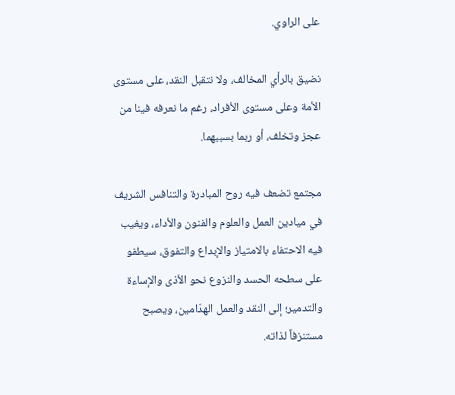على الراوي.

نضيق بالرأي المخالف، ولا نتقبل النقد، على مستوى الأمة وعلى مستوى الأفراد، رغم ما نعرفه فينا من عجز وتخلف، أو ربما بسببهما.

مجتمع تضعف فيه روح المبادرة والتنافس الشريف في ميادين العمل والعلوم والفنون والأداء، ويغيب فيه الاحتفاء بالامتياز والإبداع والتفوق، سيطفو على سطحه الحسد والنزوع نحو الأذى والإساءة والتدمير؛ إلى النقد والعمل الهدّامين، ويصبح مستنزفاً لذاته.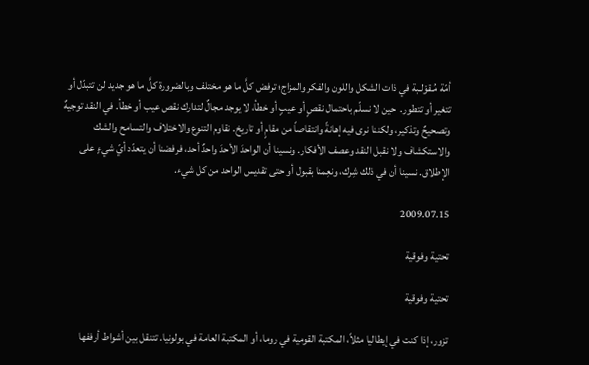أمّة مُـقوْلـبة في ذات الشكل واللون والفكر والمزاج؛ ترفض كلَّ ما هو مختلف وبالضرورة كلَّ ما هو جديد لن تتبدّل أو تتغير أو تتطور.  حين لا نسلّم باحتمال نقصٍ أو عيبٍ أو خطأ، لا يوجد مجالٌ لتدارك نقص عيب أو خطأ. في النقد توجيهٌ وتصحيحٌ وتذكير، ولكننا نرى فيه إهانةً وانتقاصاً من مقامٍ أو تاريخ. نقاوم التنوع والاختلاف والتسامح والشك والاستكشاف ولا نقبل النقد وعصف الأفكار. ونسينا أن الواحدَ الأحدَ واحدٌ أحد، فرفضنا أن يتعدّد أيّ شيءٍ على الإطلاق. نسينا أن في ذلك شِرك، ونعِمنا بقبول أو حتى تقديس الواحد من كل شيء.

2009.07.15

تحتية وفوقية

تحتية وفوقية

تزور، إذا كنت في إيطاليا مثلاً، المكتبة القومية في روما، أو المكتبة العامة في بولونيا. تتنقل بين أشواط أرففها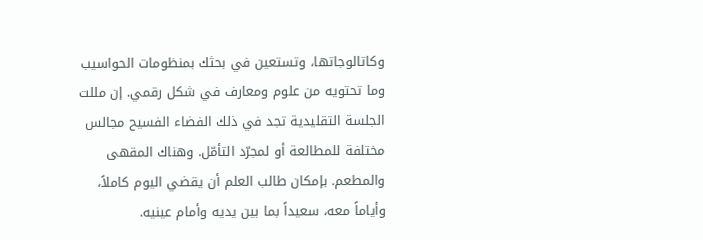وكاتالوجاتها، وتستعين في بحثك بمنظومات الحواسيب وما تحتويه من علوم ومعارف في شكل رقمي. إن مللت الجلسة التقليدية تجد في ذلك الفضاء الفسيح مجالس مختلفة للمطالعة أو لمجرّد التأمّل. وهناك المقهى والمطعم. بإمكان طالب العلم أن يقضي اليوم كاملاً، وأياماً معه، سعيداً بما بين يديه وأمام عينيه.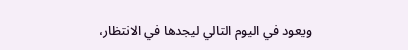ويعود في اليوم التالي ليجدها في الانتظار،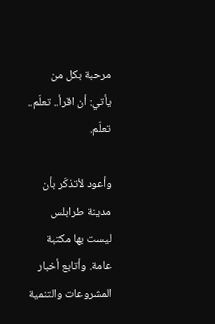مرحبة بكل من يأتي: أن اقرأ.. تعلّم.. تعلّم.

وأعود لأتذكّر بأن مدينة طرابلس ليست بها مكتبة عامة. وأتابع أخبار المشروعات والتنمية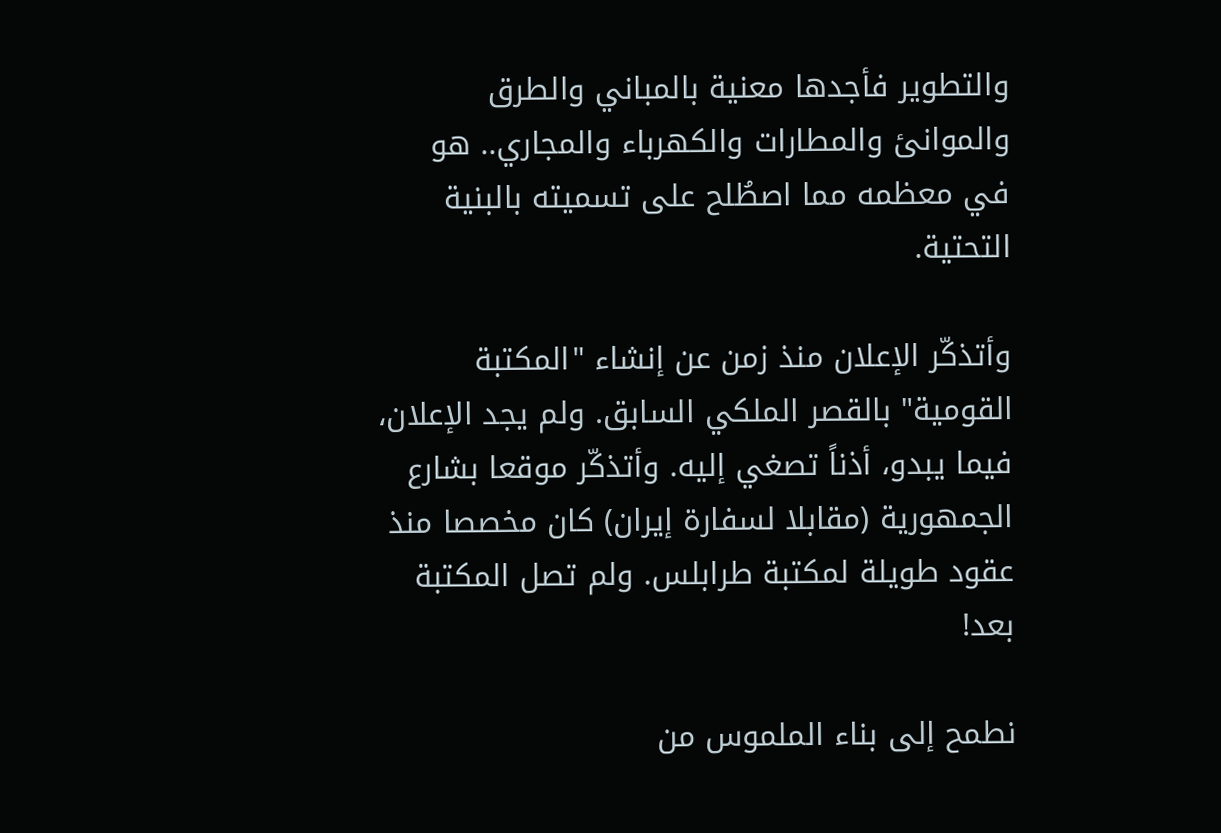والتطوير فأجدها معنية بالمباني والطرق والموانئ والمطارات والكهرباء والمجاري.. هو في معظمه مما اصطُلح على تسميته بالبنية التحتية.

وأتذكّر الإعلان منذ زمن عن إنشاء "المكتبة القومية" بالقصر الملكي السابق. ولم يجد الإعلان، فيما يبدو، أذناً تصغي إليه. وأتذكّر موقعا بشارع الجمهورية (مقابلا لسفارة إيران) كان مخصصا منذ عقود طويلة لمكتبة طرابلس. ولم تصل المكتبة بعد!

نطمح إلى بناء الملموس من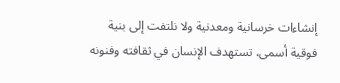إنشاءات خرسانية ومعدنية ولا نلتفت إلى بنية فوقية أسمى، تستهدف الإنسان في ثقافته وفنونه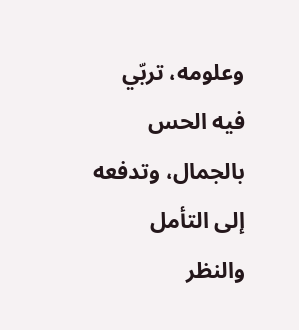وعلومه، تربّي فيه الحس بالجمال، وتدفعه إلى التأمل والنظر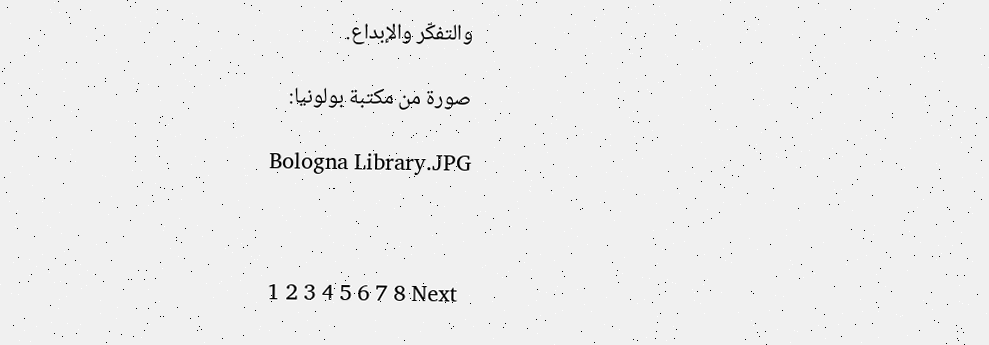والتفكّر والإبداع.

صورة من مكتبة بولونيا:

Bologna Library.JPG



1 2 3 4 5 6 7 8 Next